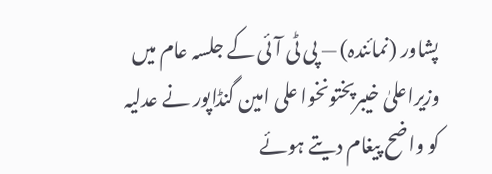پشاور (نمائندہ) — پی ٹی آئی کے جلسہ عام میں وزیراعلیٰ خیبرپختونخوا علی امین گنڈاپور نے عدلیہ کو واضح پیغام دیتے ہوئے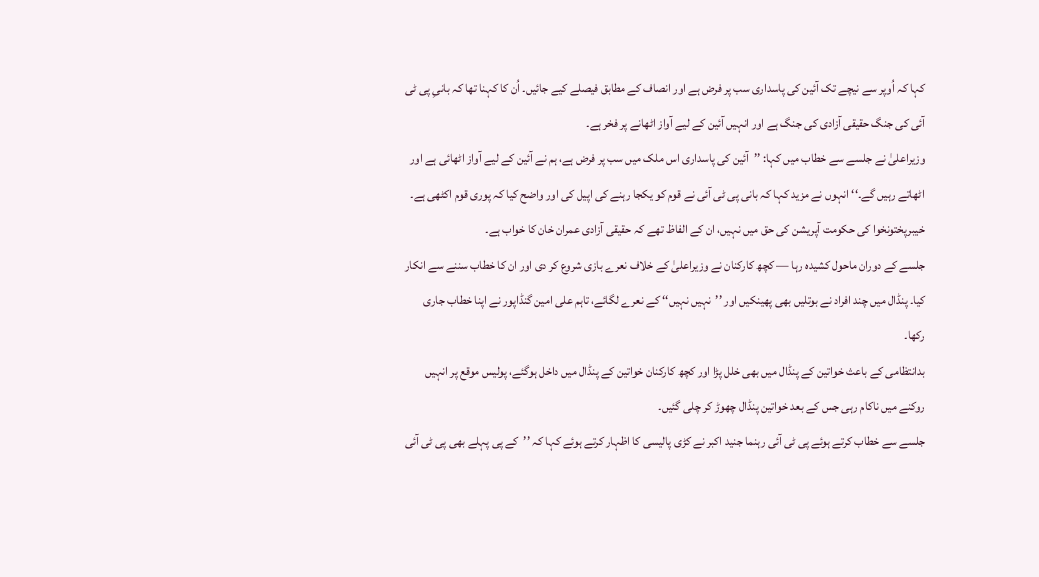کہا کہ اُوپر سے نیچے تک آئین کی پاسداری سب پر فرض ہے اور انصاف کے مطابق فیصلے کیے جائیں۔ اُن کا کہنا تھا کہ بانیِ پی ٹی آئی کی جنگ حقیقی آزادی کی جنگ ہے اور انہیں آئین کے لیے آواز اٹھانے پر فخر ہے۔
وزیراعلیٰ نے جلسے سے خطاب میں کہا: ’’آئین کی پاسداری اس ملک میں سب پر فرض ہے، ہم نے آئین کے لیے آواز اٹھائی ہے اور اٹھاتے رہیں گے۔‘‘ انہوں نے مزید کہا کہ بانی پی ٹی آئی نے قوم کو یکجا رہنے کی اپیل کی اور واضح کیا کہ پوری قوم اکٹھی ہے۔ خیبرپختونخوا کی حکومت آپریشن کی حق میں نہیں، ان کے الفاظ تھے کہ حقیقی آزادی عمران خان کا خواب ہے۔
جلسے کے دوران ماحول کشیدہ رہا — کچھ کارکنان نے وزیراعلیٰ کے خلاف نعرے بازی شروع کر دی اور ان کا خطاب سننے سے انکار کیا۔ پنڈال میں چند افراد نے بوتلیں بھی پھینکیں اور ’’نہیں نہیں‘‘ کے نعرے لگائے، تاہم علی امین گنڈاپور نے اپنا خطاب جاری رکھا۔
بدانتظامی کے باعث خواتین کے پنڈال میں بھی خلل پڑا اور کچھ کارکنان خواتین کے پنڈال میں داخل ہوگئے، پولیس موقع پر انہیں روکنے میں ناکام رہی جس کے بعد خواتین پنڈال چھوڑ کر چلی گئیں۔
جلسے سے خطاب کرتے ہوئے پی ٹی آئی رہنما جنید اکبر نے کڑی پالیسی کا اظہار کرتے ہوئے کہا کہ ’’کے پی پہلے بھی پی ٹی آئی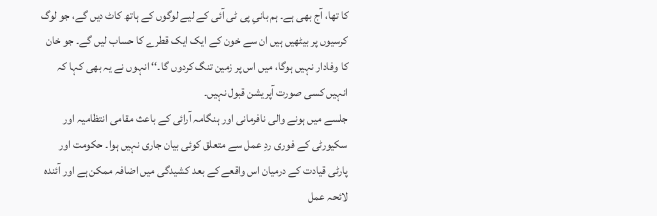کا تھا، آج بھی ہے۔ ہم بانیِ پی ٹی آئی کے لیے لوگوں کے ہاتھ کاٹ دیں گے، جو لوگ کرسیوں پر بیٹھیں ہیں ان سے خون کے ایک ایک قطرے کا حساب لیں گے۔ جو خان کا وفادار نہیں ہوگا، میں اس پر زمین تنگ کردوں گا۔‘‘ انہوں نے یہ بھی کہا کہ انہیں کسی صورت آپریشن قبول نہیں۔
جلسے میں ہونے والی نافرمانی اور ہنگامہ آرائی کے باعث مقامی انتظامیہ اور سکیورٹی کے فوری ردِ عمل سے متعلق کوئی بیان جاری نہیں ہوا۔ حکومت اور پارٹی قیادت کے درمیان اس واقعے کے بعد کشیدگی میں اضافہ ممکن ہے اور آئندہ لائحہ عمل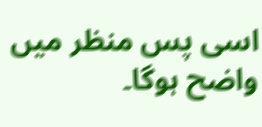اسی پس منظر میں واضح ہوگا۔